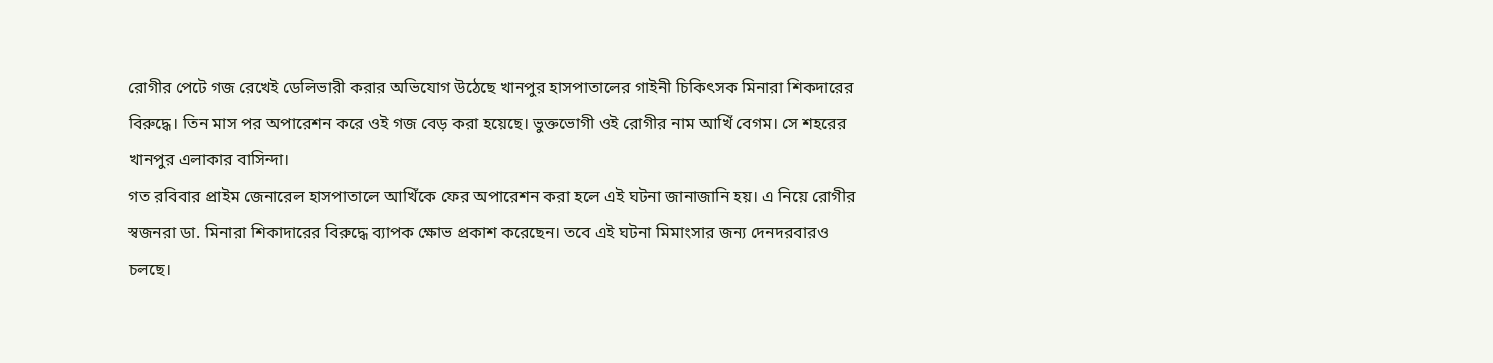রোগীর পেটে গজ রেখেই ডেলিভারী করার অভিযোগ উঠেছে খানপুর হাসপাতালের গাইনী চিকিৎসক মিনারা শিকদারের বিরুদ্ধে। তিন মাস পর অপারেশন করে ওই গজ বেড় করা হয়েছে। ভুক্তভোগী ওই রোগীর নাম আখিঁ বেগম। সে শহরের খানপুর এলাকার বাসিন্দা।
গত রবিবার প্রাইম জেনারেল হাসপাতালে আখিঁকে ফের অপারেশন করা হলে এই ঘটনা জানাজানি হয়। এ নিয়ে রোগীর স্বজনরা ডা. মিনারা শিকাদারের বিরুদ্ধে ব্যাপক ক্ষোভ প্রকাশ করেছেন। তবে এই ঘটনা মিমাংসার জন্য দেনদরবারও চলছে।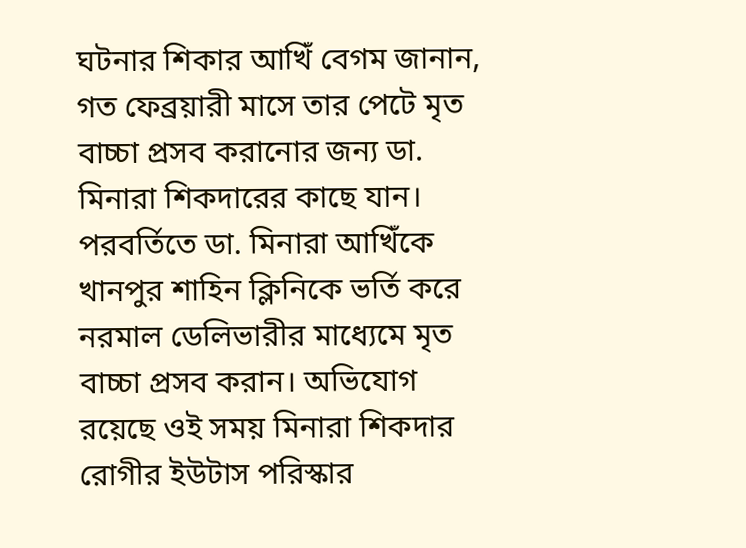ঘটনার শিকার আখিঁ বেগম জানান, গত ফেব্রয়ারী মাসে তার পেটে মৃত বাচ্চা প্রসব করানোর জন্য ডা. মিনারা শিকদারের কাছে যান। পরবর্তিতে ডা. মিনারা আখিঁকে খানপুর শাহিন ক্লিনিকে ভর্তি করে নরমাল ডেলিভারীর মাধ্যেমে মৃত বাচ্চা প্রসব করান। অভিযোগ রয়েছে ওই সময় মিনারা শিকদার রোগীর ইউটাস পরিস্কার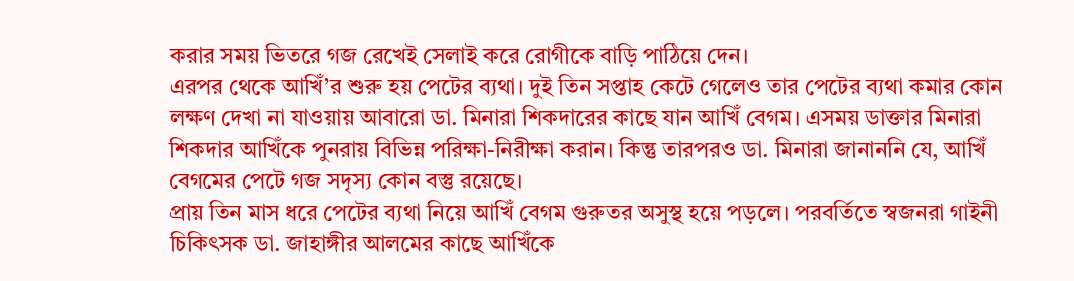করার সময় ভিতরে গজ রেখেই সেলাই করে রোগীকে বাড়ি পাঠিয়ে দেন।
এরপর থেকে আখিঁ’র শুরু হয় পেটের ব্যথা। দুই তিন সপ্তাহ কেটে গেলেও তার পেটের ব্যথা কমার কোন লক্ষণ দেখা না যাওয়ায় আবারো ডা. মিনারা শিকদারের কাছে যান আখিঁ বেগম। এসময় ডাক্তার মিনারা শিকদার আখিঁকে পুনরায় বিভিন্ন পরিক্ষা-নিরীক্ষা করান। কিন্তু তারপরও ডা. মিনারা জানাননি যে, আখিঁ বেগমের পেটে গজ সদৃস্য কোন বস্তু রয়েছে।
প্রায় তিন মাস ধরে পেটের ব্যথা নিয়ে আখিঁ বেগম গুরুতর অসুস্থ হয়ে পড়লে। পরবর্তিতে স্বজনরা গাইনী চিকিৎসক ডা. জাহাঙ্গীর আলমের কাছে আখিঁকে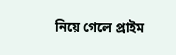নিয়ে গেলে প্রাইম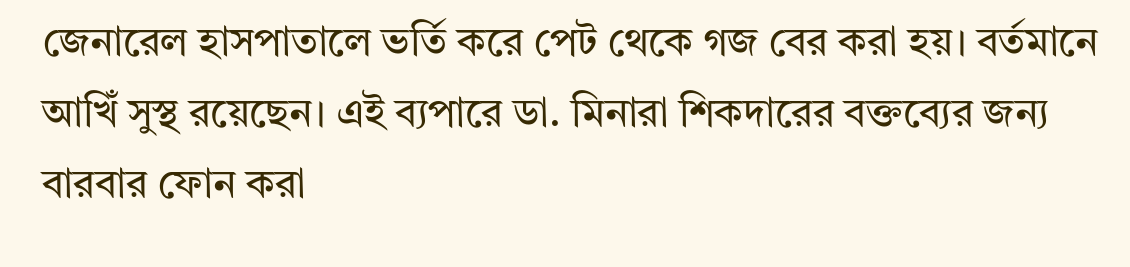জেনারেল হাসপাতালে ভর্তি করে পেট থেকে গজ বের করা হয়। বর্তমানে আখিঁ সুস্থ রয়েছেন। এই ব্যপারে ডা. মিনারা শিকদারের বক্তব্যের জন্য বারবার ফোন করা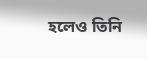হলেও তিনি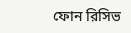ফোন রিসিভ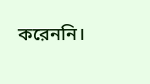করেননি।